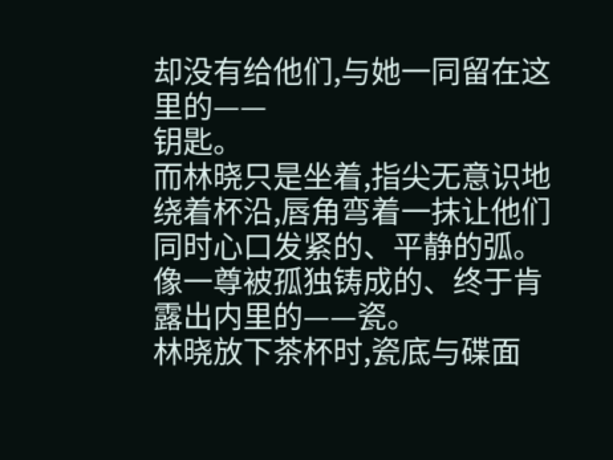却没有给他们,与她一同留在这里的——
钥匙。
而林晓只是坐着,指尖无意识地绕着杯沿,唇角弯着一抹让他们同时心口发紧的、平静的弧。
像一尊被孤独铸成的、终于肯露出内里的——瓷。
林晓放下茶杯时,瓷底与碟面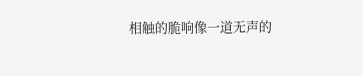相触的脆响像一道无声的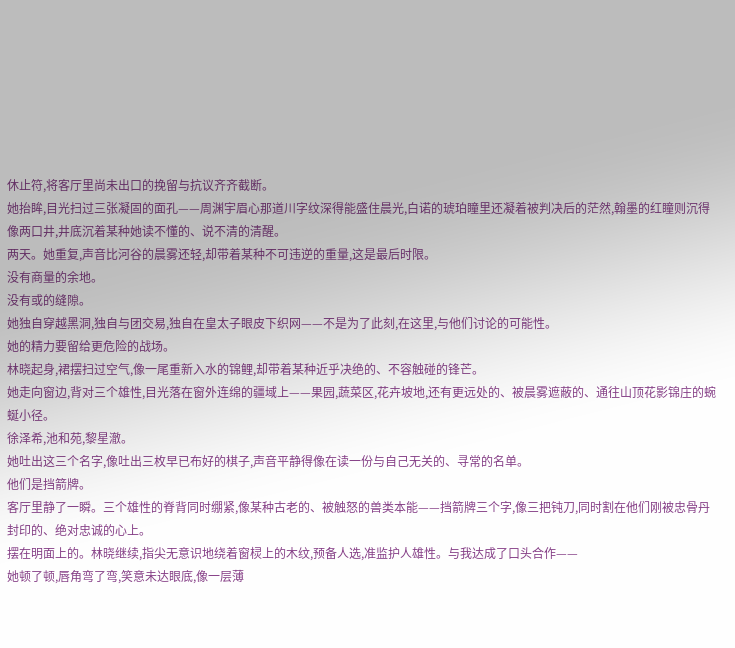休止符,将客厅里尚未出口的挽留与抗议齐齐截断。
她抬眸,目光扫过三张凝固的面孔——周渊宇眉心那道川字纹深得能盛住晨光,白诺的琥珀瞳里还凝着被判决后的茫然,翰墨的红瞳则沉得像两口井,井底沉着某种她读不懂的、说不清的清醒。
两天。她重复,声音比河谷的晨雾还轻,却带着某种不可违逆的重量,这是最后时限。
没有商量的余地。
没有或的缝隙。
她独自穿越黑洞,独自与团交易,独自在皇太子眼皮下织网——不是为了此刻,在这里,与他们讨论的可能性。
她的精力要留给更危险的战场。
林晓起身,裙摆扫过空气,像一尾重新入水的锦鲤,却带着某种近乎决绝的、不容触碰的锋芒。
她走向窗边,背对三个雄性,目光落在窗外连绵的疆域上——果园,蔬菜区,花卉坡地,还有更远处的、被晨雾遮蔽的、通往山顶花影锦庄的蜿蜒小径。
徐泽希,池和苑,黎星澈。
她吐出这三个名字,像吐出三枚早已布好的棋子,声音平静得像在读一份与自己无关的、寻常的名单。
他们是挡箭牌。
客厅里静了一瞬。三个雄性的脊背同时绷紧,像某种古老的、被触怒的兽类本能——挡箭牌三个字,像三把钝刀,同时割在他们刚被忠骨丹封印的、绝对忠诚的心上。
摆在明面上的。林晓继续,指尖无意识地绕着窗棂上的木纹,预备人选,准监护人雄性。与我达成了口头合作——
她顿了顿,唇角弯了弯,笑意未达眼底,像一层薄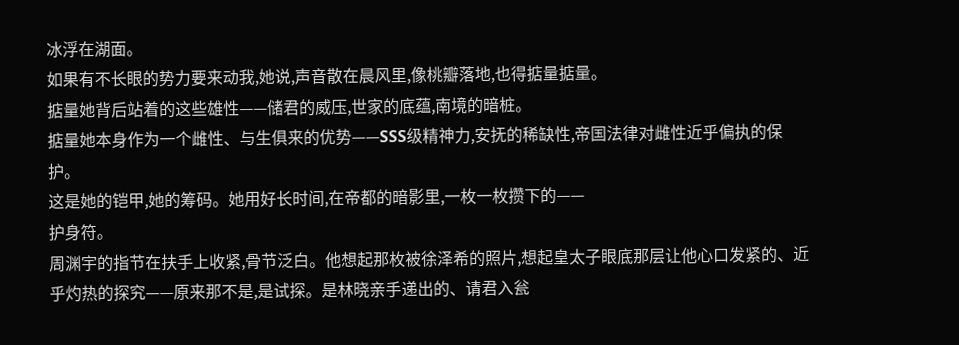冰浮在湖面。
如果有不长眼的势力要来动我,她说,声音散在晨风里,像桃瓣落地,也得掂量掂量。
掂量她背后站着的这些雄性——储君的威压,世家的底蕴,南境的暗桩。
掂量她本身作为一个雌性、与生俱来的优势——SSS级精神力,安抚的稀缺性,帝国法律对雌性近乎偏执的保护。
这是她的铠甲,她的筹码。她用好长时间,在帝都的暗影里,一枚一枚攒下的——
护身符。
周渊宇的指节在扶手上收紧,骨节泛白。他想起那枚被徐泽希的照片,想起皇太子眼底那层让他心口发紧的、近乎灼热的探究——原来那不是,是试探。是林晓亲手递出的、请君入瓮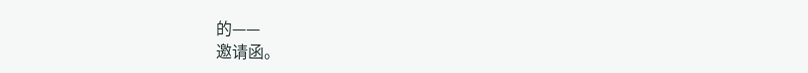的——
邀请函。